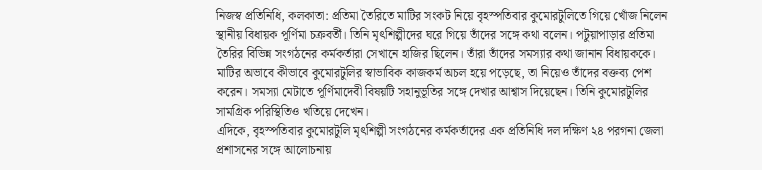নিজস্ব প্রতিনিধি, কলকাতা: প্রতিমা তৈরিতে মাটির সংকট নিয়ে বৃহস্পতিবার কুমোরটুলিতে গিয়ে খোঁজ নিলেন স্থানীয় বিধায়ক পূর্ণিমা চক্রবর্তী। তিনি মৃৎশিল্পীদের ঘরে গিয়ে তাঁদের সঙ্গে কথা বলেন। পটুয়াপাড়ার প্রতিমা তৈরির বিভিন্ন সংগঠনের কর্মকর্তারা সেখানে হাজির ছিলেন। তাঁরা তাঁদের সমস্যার কথা জানান বিধায়ককে। মাটির অভাবে কীভাবে কুমোরটুলির স্বাভাবিক কাজকর্ম অচল হয়ে পড়েছে, তা নিয়েও তাঁদের বক্তব্য পেশ করেন। সমস্যা মেটাতে পূর্ণিমাদেবী বিষয়টি সহানুভূতির সঙ্গে দেখার আশ্বাস দিয়েছেন। তিনি কুমোরটুলির সামগ্রিক পরিস্থিতিও খতিয়ে দেখেন।
এদিকে, বৃহস্পতিবার কুমোরটুলি মৃৎশিল্পী সংগঠনের কর্মকর্তাদের এক প্রতিনিধি দল দক্ষিণ ২৪ পরগনা জেলা প্রশাসনের সঙ্গে আলোচনায়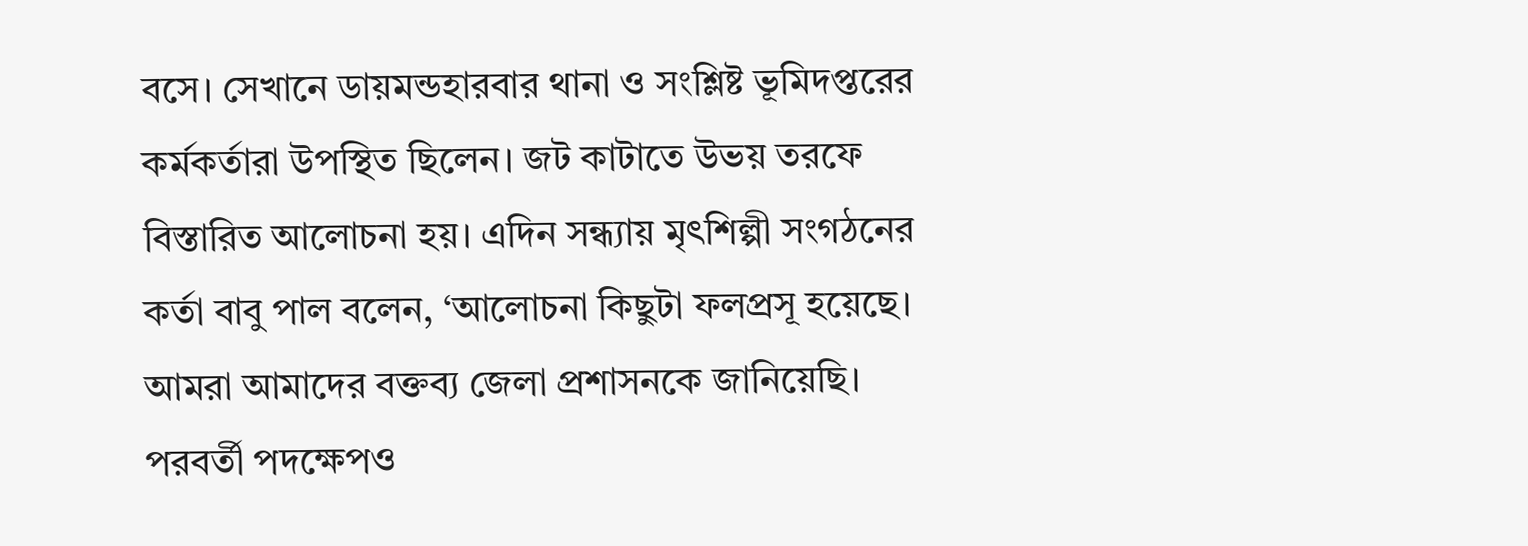বসে। সেখানে ডায়মন্ডহারবার থানা ও সংশ্লিষ্ট ভূমিদপ্তরের কর্মকর্তারা উপস্থিত ছিলেন। জট কাটাতে উভয় তরফে বিস্তারিত আলোচনা হয়। এদিন সন্ধ্যায় মৃৎশিল্পী সংগঠনের কর্তা বাবু পাল বলেন, ‘আলোচনা কিছুটা ফলপ্রসূ হয়েছে। আমরা আমাদের বক্তব্য জেলা প্রশাসনকে জানিয়েছি। পরবর্তী পদক্ষেপও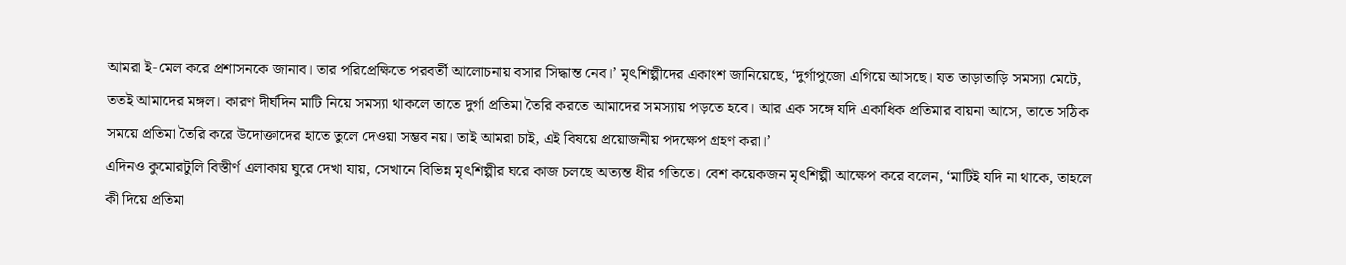আমরা ই‑মেল করে প্রশাসনকে জানাব। তার পরিপ্রেক্ষিতে পরবর্তী আলোচনায় বসার সিদ্ধান্ত নেব।’ মৃৎশিল্পীদের একাংশ জানিয়েছে, ‘দুর্গাপুজো এগিয়ে আসছে। যত তাড়াতাড়ি সমস্যা মেটে, ততই আমাদের মঙ্গল। কারণ দীর্ঘদিন মাটি নিয়ে সমস্যা থাকলে তাতে দুর্গা প্রতিমা তৈরি করতে আমাদের সমস্যায় পড়তে হবে। আর এক সঙ্গে যদি একাধিক প্রতিমার বায়না আসে, তাতে সঠিক সময়ে প্রতিমা তৈরি করে উদোক্তাদের হাতে তুলে দেওয়া সম্ভব নয়। তাই আমরা চাই, এই বিষয়ে প্রয়োজনীয় পদক্ষেপ গ্রহণ করা।’
এদিনও কুমোরটুলি বিস্তীর্ণ এলাকায় ঘুরে দেখা যায়, সেখানে বিভিন্ন মৃৎশিল্পীর ঘরে কাজ চলছে অত্যন্ত ধীর গতিতে। বেশ কয়েকজন মৃৎশিল্পী আক্ষেপ করে বলেন, ‘মাটিই যদি না থাকে, তাহলে কী দিয়ে প্রতিমা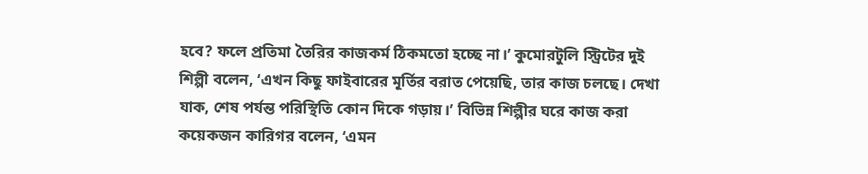হবে? ফলে প্রতিমা তৈরির কাজকর্ম ঠিকমতো হচ্ছে না।’ কুমোরটুলি স্ট্রিটের দুই শিল্পী বলেন, ‘এখন কিছু ফাইবারের মূর্তির বরাত পেয়েছি, তার কাজ চলছে। দেখা যাক, শেষ পর্যন্ত পরিস্থিতি কোন দিকে গড়ায়।’ বিভিন্ন শিল্পীর ঘরে কাজ করা কয়েকজন কারিগর বলেন, ‘এমন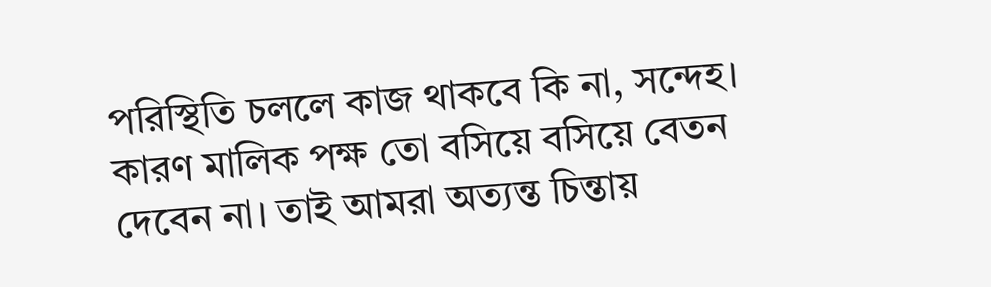পরিস্থিতি চললে কাজ থাকবে কি না, সন্দেহ। কারণ মালিক পক্ষ তো বসিয়ে বসিয়ে বেতন দেবেন না। তাই আমরা অত্যন্ত চিন্তায়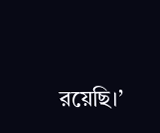রয়েছি।’